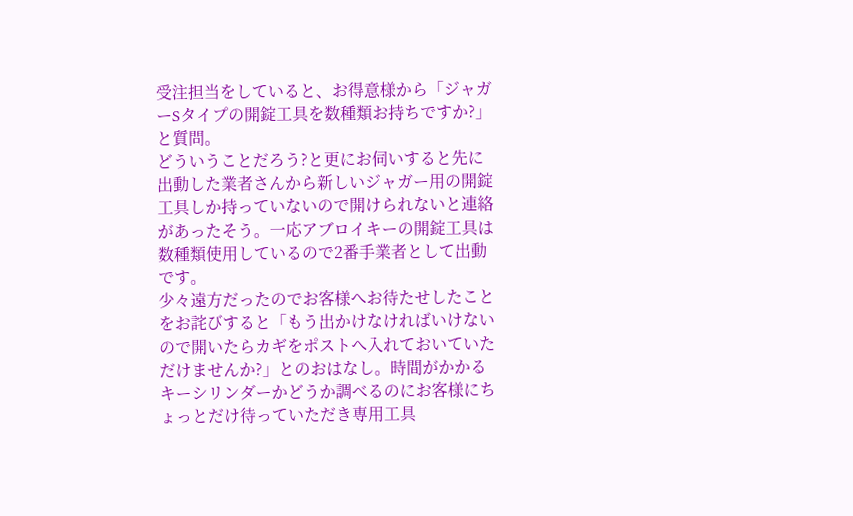受注担当をしていると、お得意様から「ジャガーSタイプの開錠工具を数種類お持ちですか?」と質問。
どういうことだろう?と更にお伺いすると先に出動した業者さんから新しいジャガー用の開錠工具しか持っていないので開けられないと連絡があったそう。一応アブロイキーの開錠工具は数種類使用しているので2番手業者として出動です。
少々遠方だったのでお客様へお待たせしたことをお詫びすると「もう出かけなければいけないので開いたらカギをポストへ入れておいていただけませんか?」とのおはなし。時間がかかるキーシリンダーかどうか調べるのにお客様にちょっとだけ待っていただき専用工具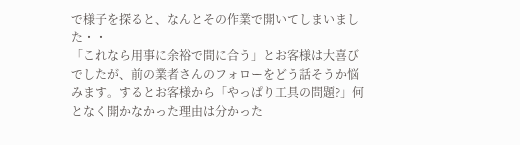で様子を探ると、なんとその作業で開いてしまいました・・
「これなら用事に余裕で間に合う」とお客様は大喜びでしたが、前の業者さんのフォローをどう話そうか悩みます。するとお客様から「やっぱり工具の問題?」何となく開かなかった理由は分かった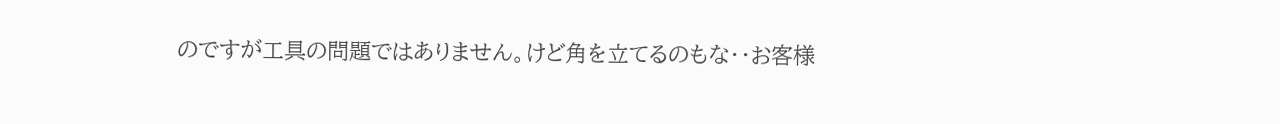のですが工具の問題ではありません。けど角を立てるのもな・・お客様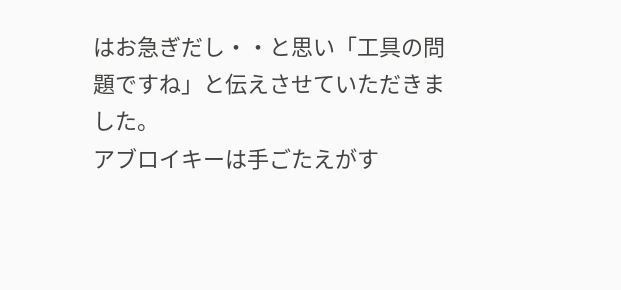はお急ぎだし・・と思い「工具の問題ですね」と伝えさせていただきました。
アブロイキーは手ごたえがす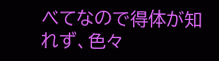べてなので得体が知れず、色々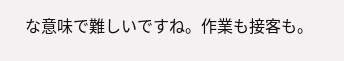な意味で難しいですね。作業も接客も。